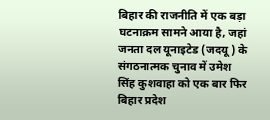बिहार की राजनीति में एक बड़ा घटनाक्रम सामने आया है, जहां जनता दल यूनाइटेड (जदयू) के संगठनात्मक चुनाव में उमेश सिंह कुशवाहा को एक बार फिर बिहार प्रदेश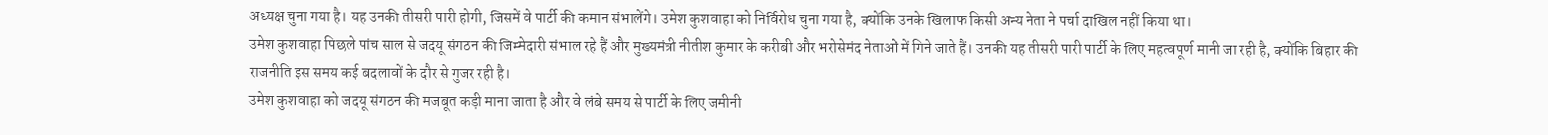अध्यक्ष चुना गया है। यह उनकी तीसरी पारी होगी, जिसमें वे पार्टी की कमान संभालेंगे। उमेश कुशवाहा को निर्विरोध चुना गया है, क्योंकि उनके खिलाफ किसी अन्य नेता ने पर्चा दाखिल नहीं किया था।
उमेश कुशवाहा पिछले पांच साल से जदयू संगठन की जिम्मेदारी संभाल रहे हैं और मुख्यमंत्री नीतीश कुमार के करीबी और भरोसेमंद नेताओं में गिने जाते हैं। उनकी यह तीसरी पारी पार्टी के लिए महत्वपूर्ण मानी जा रही है, क्योंकि बिहार की राजनीति इस समय कई बदलावों के दौर से गुजर रही है।
उमेश कुशवाहा को जदयू संगठन की मजबूत कड़ी माना जाता है और वे लंबे समय से पार्टी के लिए जमीनी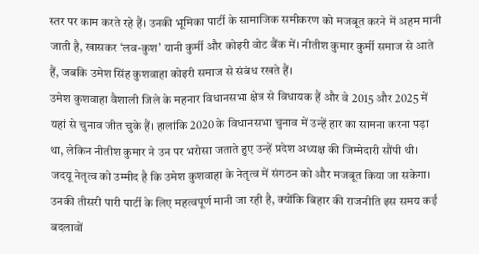स्तर पर काम करते रहे हैं। उनकी भूमिका पार्टी के सामाजिक समीकरण को मजबूत करने में अहम मानी जाती है, खासकर ‘लव-कुश’ यानी कुर्मी और कोइरी वोट बैंक में। नीतीश कुमार कुर्मी समाज से आते हैं, जबकि उमेश सिंह कुशवाहा कोइरी समाज से संबंध रखते हैं।
उमेश कुशवाहा वैशाली जिले के महनार विधानसभा क्षेत्र से विधायक हैं और वे 2015 और 2025 में यहां से चुनाव जीत चुके हैं। हालांकि 2020 के विधानसभा चुनाव में उन्हें हार का सामना करना पड़ा था, लेकिन नीतीश कुमार ने उन पर भरोसा जताते हुए उन्हें प्रदेश अध्यक्ष की जिम्मेदारी सौंपी थी।
जदयू नेतृत्व को उम्मीद है कि उमेश कुशवाहा के नेतृत्व में संगठन को और मजबूत किया जा सकेगा। उनकी तीसरी पारी पार्टी के लिए महत्वपूर्ण मानी जा रही है, क्योंकि बिहार की राजनीति इस समय कई बदलावों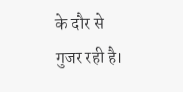के दौर से गुजर रही है।